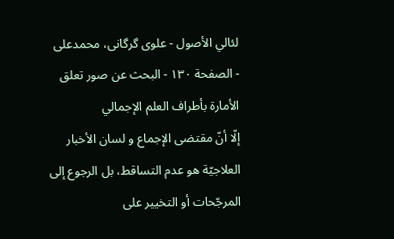لئالي الأصول - علوی گرگانی، محمدعلی - الصفحة ١٣٠ - البحث عن صور تعلق الأمارة بأطراف العلم الإجمالي
إلّا أنّ مقتضى الإجماع و لسان الأخبار العلاجيّة هو عدم التساقط، بل الرجوع إلى المرجّحات أو التخيير على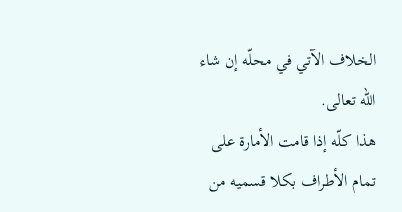الخلاف الآتي في محلّه إن شاء اللّه تعالى.
هذا كلّه إذا قامت الأمارة على تمام الأطراف بكلا قسميه من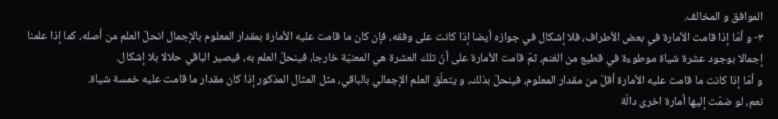الموافق و المخالف.
٣- و أمّا إذا قامت الأمارة في بعض الأطراف، فلا إشكال في جوازه أيضا إذا كانت على وفقه، فإن كان ما قامت عليه الأمارة بمقدار المعلوم بالإجمال انحلّ العلم من أصله، كما إذا علمنا إجمالا بوجود عشرة شياة موطوءة في قطيع من الغنم، ثمّ قامت الأمارة على أنّ تلك العشرة هي المعنيّة خارجا، فينحلّ العلم به، فيصير الباقي حلالا بلا إشكال.
و أمّا إذا كانت ما قامت عليه الأمارة أقلّ من مقدار المعلوم، فينحلّ بذلك، و يتعلّق العلم الإجمالي بالباقي، مثل المثال المذكور إذا كان مقدار ما قامت عليه خمسة شياة.
نعم، لو ضمّت إليها أمارة اخرى دالّة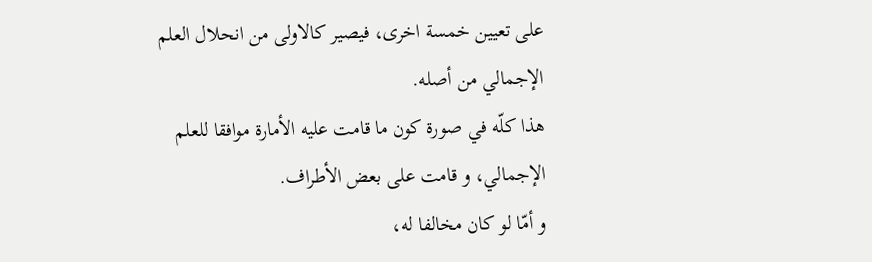على تعيين خمسة اخرى، فيصير كالاولى من انحلال العلم الإجمالي من أصله.
هذا كلّه في صورة كون ما قامت عليه الأمارة موافقا للعلم الإجمالي، و قامت على بعض الأطراف.
و أمّا لو كان مخالفا له،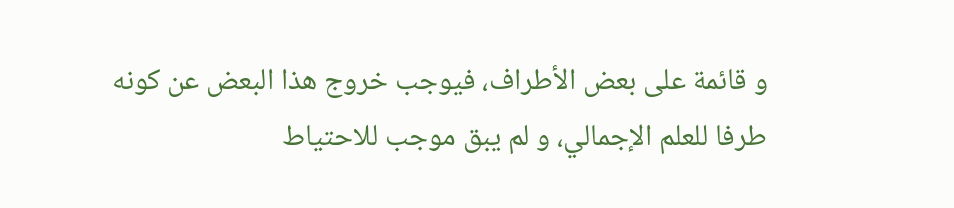و قائمة على بعض الأطراف، فيوجب خروج هذا البعض عن كونه طرفا للعلم الإجمالي، و لم يبق موجب للاحتياط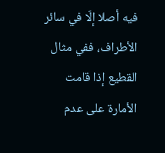فيه أصلا إلّا في سائر الأطراف، ففي مثال القطيع إذا قامت الأمارة على عدم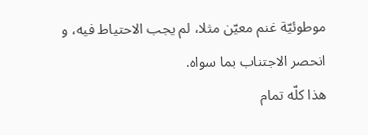موطوئيّة غنم معيّن مثلا، لم يجب الاحتياط فيه، و انحصر الاجتناب بما سواه.
هذا كلّه تمام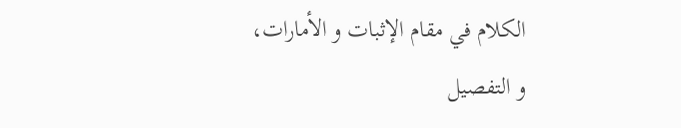الكلام في مقام الإثبات و الأمارات، و التفصيل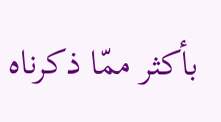بأكثر ممّا ذكرناه